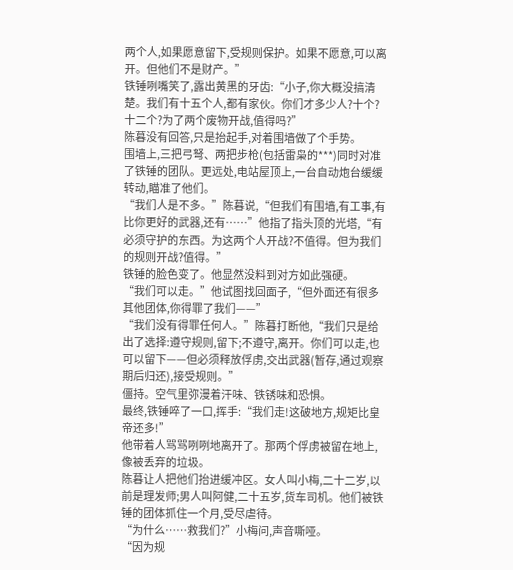两个人,如果愿意留下,受规则保护。如果不愿意,可以离开。但他们不是财产。”
铁锤咧嘴笑了,露出黄黑的牙齿:“小子,你大概没搞清楚。我们有十五个人,都有家伙。你们才多少人?十个?十二个?为了两个废物开战,值得吗?”
陈暮没有回答,只是抬起手,对着围墙做了个手势。
围墙上,三把弓弩、两把步枪(包括雷枭的***)同时对准了铁锤的团队。更远处,电站屋顶上,一台自动炮台缓缓转动,瞄准了他们。
“我们人是不多。”陈暮说,“但我们有围墙,有工事,有比你更好的武器,还有……”他指了指头顶的光塔,“有必须守护的东西。为这两个人开战?不值得。但为我们的规则开战?值得。”
铁锤的脸色变了。他显然没料到对方如此强硬。
“我们可以走。”他试图找回面子,“但外面还有很多其他团体,你得罪了我们——”
“我们没有得罪任何人。”陈暮打断他,“我们只是给出了选择:遵守规则,留下;不遵守,离开。你们可以走,也可以留下——但必须释放俘虏,交出武器(暂存,通过观察期后归还),接受规则。”
僵持。空气里弥漫着汗味、铁锈味和恐惧。
最终,铁锤啐了一口,挥手:“我们走!这破地方,规矩比皇帝还多!”
他带着人骂骂咧咧地离开了。那两个俘虏被留在地上,像被丢弃的垃圾。
陈暮让人把他们抬进缓冲区。女人叫小梅,二十二岁,以前是理发师;男人叫阿健,二十五岁,货车司机。他们被铁锤的团体抓住一个月,受尽虐待。
“为什么……救我们?”小梅问,声音嘶哑。
“因为规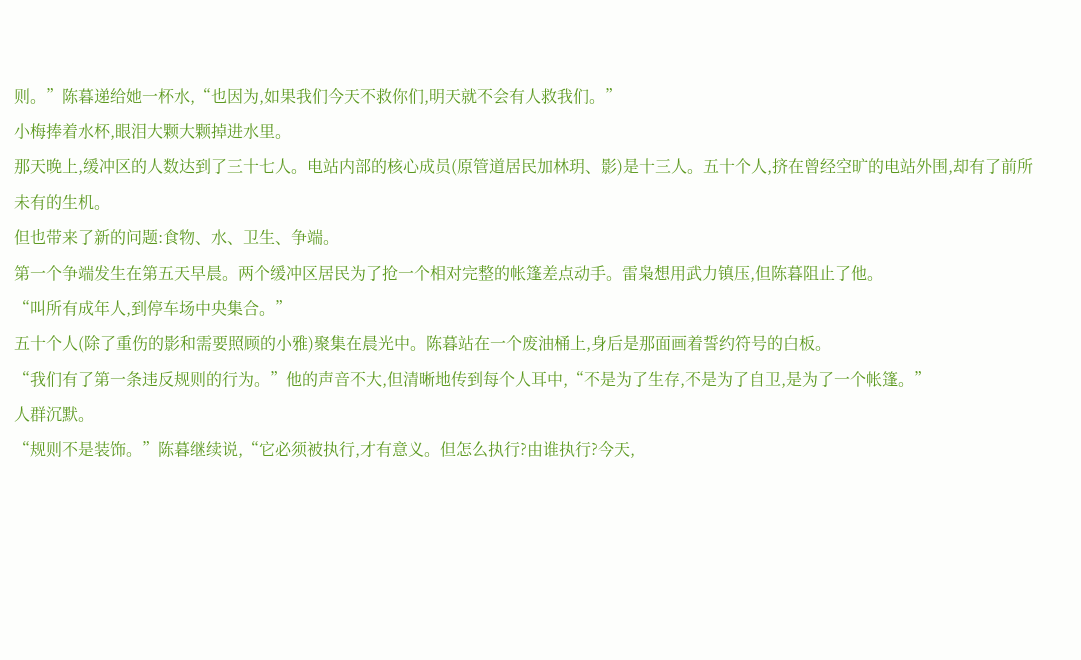则。”陈暮递给她一杯水,“也因为,如果我们今天不救你们,明天就不会有人救我们。”
小梅捧着水杯,眼泪大颗大颗掉进水里。
那天晚上,缓冲区的人数达到了三十七人。电站内部的核心成员(原管道居民加林玥、影)是十三人。五十个人,挤在曾经空旷的电站外围,却有了前所未有的生机。
但也带来了新的问题:食物、水、卫生、争端。
第一个争端发生在第五天早晨。两个缓冲区居民为了抢一个相对完整的帐篷差点动手。雷枭想用武力镇压,但陈暮阻止了他。
“叫所有成年人,到停车场中央集合。”
五十个人(除了重伤的影和需要照顾的小雅)聚集在晨光中。陈暮站在一个废油桶上,身后是那面画着誓约符号的白板。
“我们有了第一条违反规则的行为。”他的声音不大,但清晰地传到每个人耳中,“不是为了生存,不是为了自卫,是为了一个帐篷。”
人群沉默。
“规则不是装饰。”陈暮继续说,“它必须被执行,才有意义。但怎么执行?由谁执行?今天,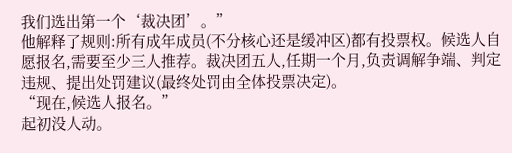我们选出第一个‘裁决团’。”
他解释了规则:所有成年成员(不分核心还是缓冲区)都有投票权。候选人自愿报名,需要至少三人推荐。裁决团五人,任期一个月,负责调解争端、判定违规、提出处罚建议(最终处罚由全体投票决定)。
“现在,候选人报名。”
起初没人动。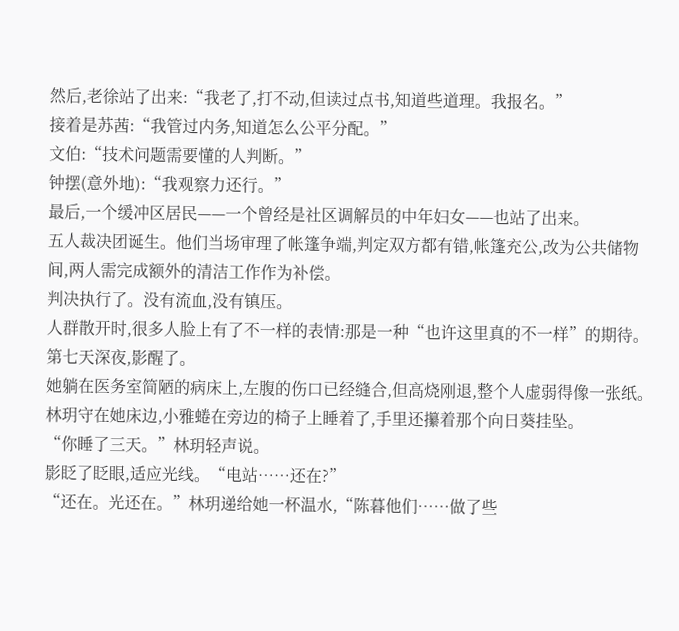然后,老徐站了出来:“我老了,打不动,但读过点书,知道些道理。我报名。”
接着是苏茜:“我管过内务,知道怎么公平分配。”
文伯:“技术问题需要懂的人判断。”
钟摆(意外地):“我观察力还行。”
最后,一个缓冲区居民——一个曾经是社区调解员的中年妇女——也站了出来。
五人裁决团诞生。他们当场审理了帐篷争端,判定双方都有错,帐篷充公,改为公共储物间,两人需完成额外的清洁工作作为补偿。
判决执行了。没有流血,没有镇压。
人群散开时,很多人脸上有了不一样的表情:那是一种“也许这里真的不一样”的期待。
第七天深夜,影醒了。
她躺在医务室简陋的病床上,左腹的伤口已经缝合,但高烧刚退,整个人虚弱得像一张纸。林玥守在她床边,小雅蜷在旁边的椅子上睡着了,手里还攥着那个向日葵挂坠。
“你睡了三天。”林玥轻声说。
影眨了眨眼,适应光线。“电站……还在?”
“还在。光还在。”林玥递给她一杯温水,“陈暮他们……做了些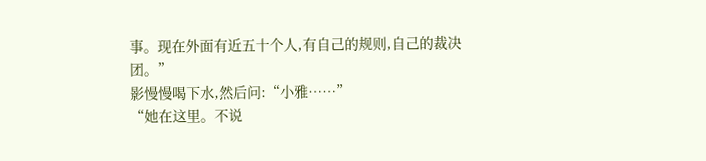事。现在外面有近五十个人,有自己的规则,自己的裁决团。”
影慢慢喝下水,然后问:“小雅……”
“她在这里。不说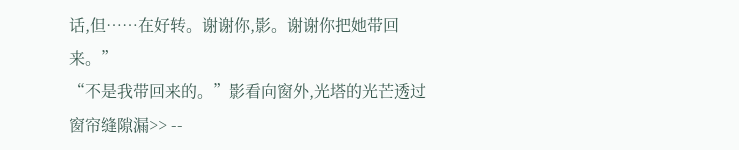话,但……在好转。谢谢你,影。谢谢你把她带回来。”
“不是我带回来的。”影看向窗外,光塔的光芒透过窗帘缝隙漏>> --